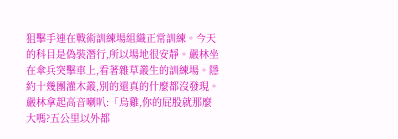狙擊手連在戰術訓練場組織正常訓練。今天的科目是偽裝潛行,所以場地很安靜。嚴林坐在傘兵突擊車上,看著雜草叢生的訓練場。隱約十幾團灌木叢,別的還真的什麼都沒發現。嚴林拿起高音喇叭:「烏雞,你的屁股就那麼大嗎?五公里以外都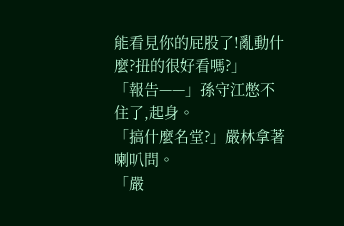能看見你的屁股了!亂動什麼?扭的很好看嗎?」
「報告——」孫守江憋不住了,起身。
「搞什麼名堂?」嚴林拿著喇叭問。
「嚴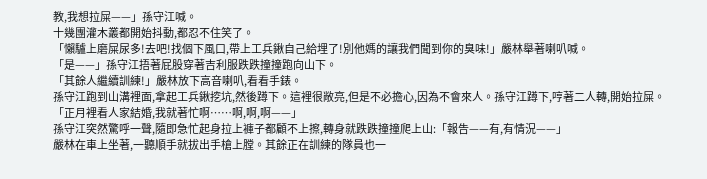教,我想拉屎——」孫守江喊。
十幾團灌木叢都開始抖動,都忍不住笑了。
「懶驢上磨屎尿多!去吧!找個下風口,帶上工兵鍬自己給埋了!別他媽的讓我們聞到你的臭味!」嚴林舉著喇叭喊。
「是——」孫守江捂著屁股穿著吉利服跌跌撞撞跑向山下。
「其餘人繼續訓練!」嚴林放下高音喇叭,看看手錶。
孫守江跑到山溝裡面,拿起工兵鍬挖坑,然後蹲下。這裡很敞亮,但是不必擔心,因為不會來人。孫守江蹲下,哼著二人轉,開始拉屎。
「正月裡看人家結婚,我就著忙啊……啊,啊,啊——」
孫守江突然驚呼一聲,隨即急忙起身拉上褲子都顧不上擦,轉身就跌跌撞撞爬上山:「報告——有,有情況——」
嚴林在車上坐著,一聽順手就拔出手槍上膛。其餘正在訓練的隊員也一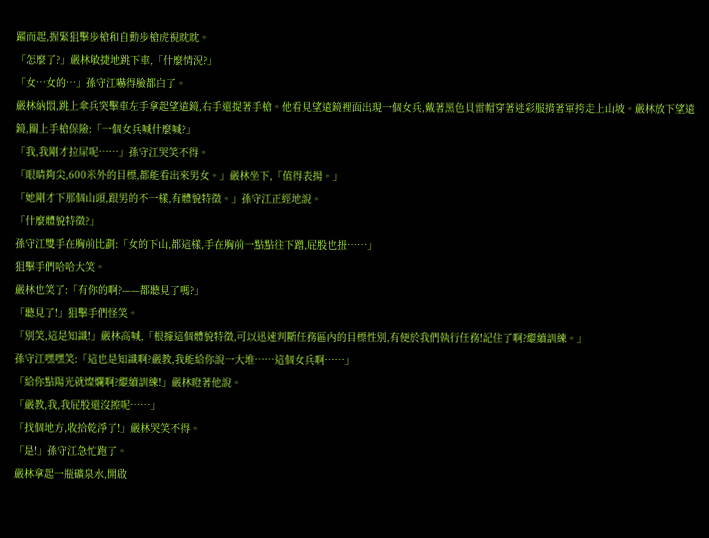躍而起,握緊狙擊步槍和自動步槍虎視眈眈。
「怎麼了?」嚴林敏捷地跳下車,「什麼情況?」
「女…女的…」孫守江嚇得臉都白了。
嚴林納悶,跳上傘兵突擊車左手拿起望遠鏡,右手還提著手槍。他看見望遠鏡裡面出現一個女兵,戴著黑色貝雷帽穿著迷彩服揹著軍挎走上山坡。嚴林放下望遠鏡,關上手槍保險:「一個女兵喊什麼喊?」
「我,我剛才拉屎呢……」孫守江哭笑不得。
「眼睛夠尖,600米外的目標,都能看出來男女。」嚴林坐下,「值得表揚。」
「她剛才下那個山頭,跟男的不一樣,有體貌特徵。」孫守江正經地說。
「什麼體貌特徵?」
孫守江雙手在胸前比劃:「女的下山,都這樣,手在胸前一點點往下蹭,屁股也扭……」
狙擊手們哈哈大笑。
嚴林也笑了:「有你的啊?——都聽見了嗎?」
「聽見了!」狙擊手們怪笑。
「別笑,這是知識!」嚴林高喊,「根據這個體貌特徵,可以迅速判斷任務區內的目標性別,有便於我們執行任務!記住了啊?繼續訓練。」
孫守江嘿嘿笑:「這也是知識啊?嚴教,我能給你說一大堆……這個女兵啊……」
「給你點陽光就燦爛啊?繼續訓練!」嚴林瞪著他說。
「嚴教,我,我屁股還沒擦呢……」
「找個地方,收拾乾淨了!」嚴林哭笑不得。
「是!」孫守江急忙跑了。
嚴林拿起一瓶礦泉水,開啟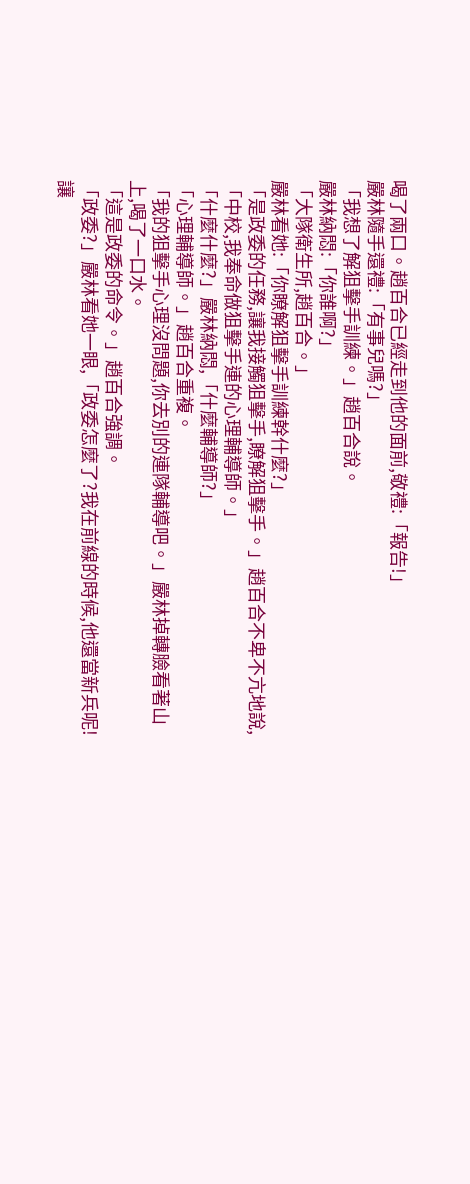喝了兩口。趙百合已經走到他的面前,敬禮:「報告!」
嚴林隨手還禮:「有事兒嗎?」
「我想了解狙擊手訓練。」趙百合說。
嚴林納悶:「你誰啊?」
「大隊衛生所,趙百合。」
嚴林看她:「你瞭解狙擊手訓練幹什麼?」
「是政委的任務,讓我接觸狙擊手,瞭解狙擊手。」趙百合不卑不亢地說,「中校,我奉命做狙擊手連的心理輔導師。」
「什麼什麼?」嚴林納悶,「什麼輔導師?」
「心理輔導師。」趙百合重複。
「我的狙擊手心理沒問題,你去別的連隊輔導吧。」嚴林掉轉臉看著山上,喝了一口水。
「這是政委的命令。」趙百合強調。
「政委?」嚴林看她一眼,「政委怎麼了?我在前線的時候,他還當新兵呢!讓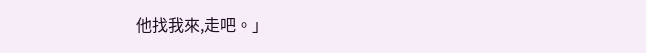他找我來,走吧。」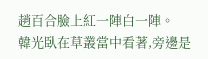趙百合臉上紅一陣白一陣。
韓光臥在草叢當中看著,旁邊是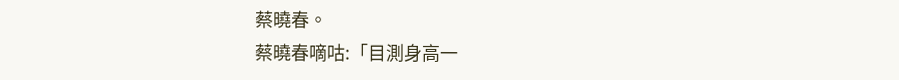蔡曉春。
蔡曉春嘀咕:「目測身高一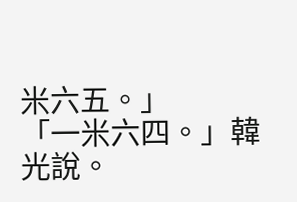米六五。」
「一米六四。」韓光說。